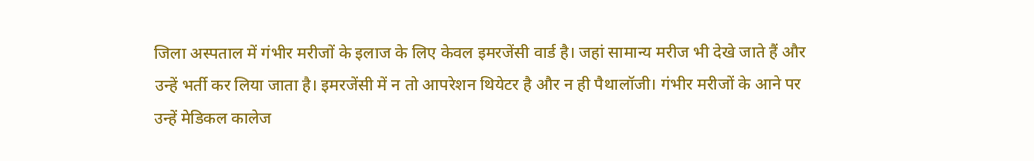जिला अस्पताल में गंभीर मरीजों के इलाज के लिए केवल इमरजेंसी वार्ड है। जहां सामान्य मरीज भी देखे जाते हैं और उन्हें भर्ती कर लिया जाता है। इमरजेंसी में न तो आपरेशन थियेटर है और न ही पैथालॉजी। गंभीर मरीजों के आने पर उन्हें मेडिकल कालेज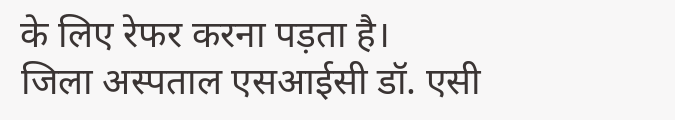के लिए रेफर करना पड़ता है।
जिला अस्पताल एसआईसी डॉ. एसी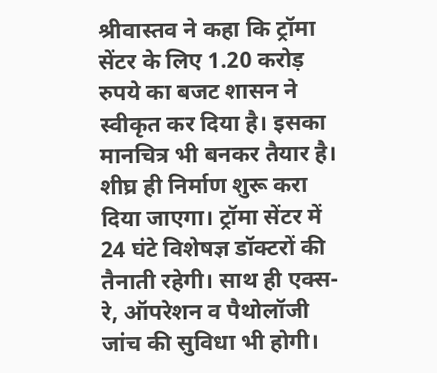श्रीवास्तव ने कहा कि ट्रॉमा सेंटर के लिए 1.20 करोड़ रुपये का बजट शासन ने स्वीकृत कर दिया है। इसका मानचित्र भी बनकर तैयार है। शीघ्र ही निर्माण शुरू करा दिया जाएगा। ट्रॉमा सेंटर में 24 घंटे विशेषज्ञ डॉक्टरों की तैनाती रहेगी। साथ ही एक्स-रे, ऑपरेशन व पैथोलॉजी जांच की सुविधा भी होगी।